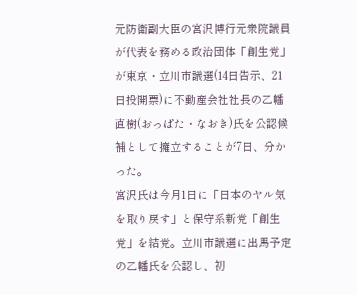元防衛副大臣の宮沢博行元衆院議員が代表を務める政治団体「創生党」が東京・立川市議選(14日告示、21日投開票)に不動産会社社長の乙幡直樹(おっぱた・なおき)氏を公認候補として擁立することが7日、分かった。
宮沢氏は今月1日に「日本のヤル気を取り戻す」と保守系新党「創生党」を結党。立川市議選に出馬予定の乙幡氏を公認し、初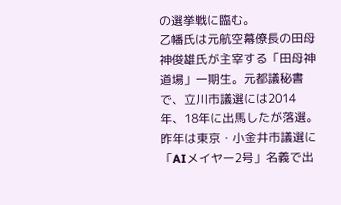の選挙戦に臨む。
乙幡氏は元航空幕僚長の田母神俊雄氏が主宰する「田母神道場」一期生。元都議秘書で、立川市議選には2014年、18年に出馬したが落選。昨年は東京・小金井市議選に「AIメイヤー2号」名義で出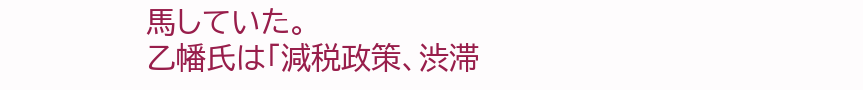馬していた。
乙幡氏は「減税政策、渋滞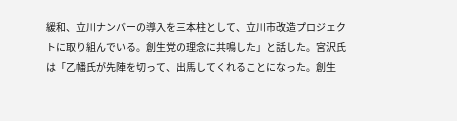緩和、立川ナンバーの導入を三本柱として、立川市改造プロジェクトに取り組んでいる。創生党の理念に共鳴した」と話した。宮沢氏は「乙幡氏が先陣を切って、出馬してくれることになった。創生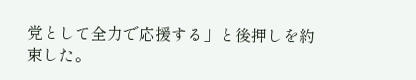党として全力で応援する」と後押しを約束した。